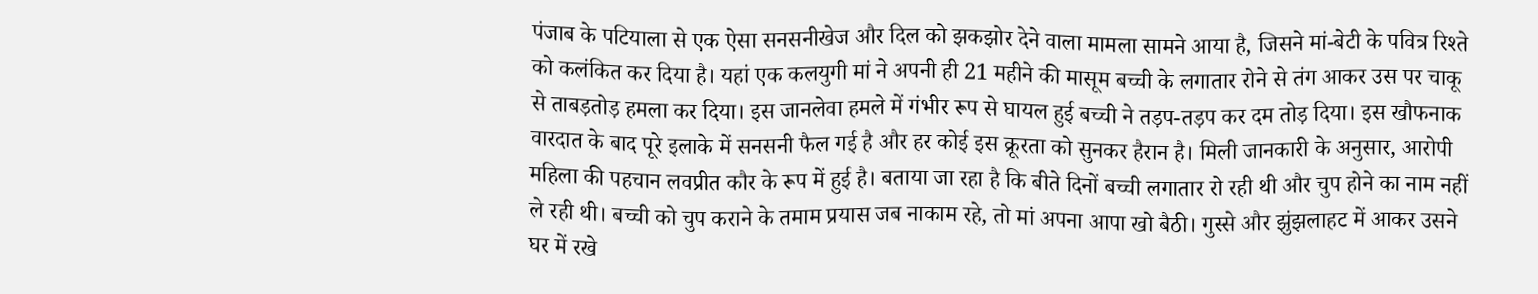पंजाब के पटियाला से एक ऐसा सनसनीखेज और दिल को झकझोर देने वाला मामला सामने आया है, जिसने मां-बेटी के पवित्र रिश्ते को कलंकित कर दिया है। यहां एक कलयुगी मां ने अपनी ही 21 महीने की मासूम बच्ची के लगातार रोने से तंग आकर उस पर चाकू से ताबड़तोड़ हमला कर दिया। इस जानलेवा हमले में गंभीर रूप से घायल हुई बच्ची ने तड़प-तड़प कर दम तोड़ दिया। इस खौफनाक वारदात के बाद पूरे इलाके में सनसनी फैल गई है और हर कोई इस क्रूरता को सुनकर हैरान है। मिली जानकारी के अनुसार, आरोपी महिला की पहचान लवप्रीत कौर के रूप में हुई है। बताया जा रहा है कि बीते दिनों बच्ची लगातार रो रही थी और चुप होने का नाम नहीं ले रही थी। बच्ची को चुप कराने के तमाम प्रयास जब नाकाम रहे, तो मां अपना आपा खो बैठी। गुस्से और झुंझलाहट में आकर उसने घर में रखे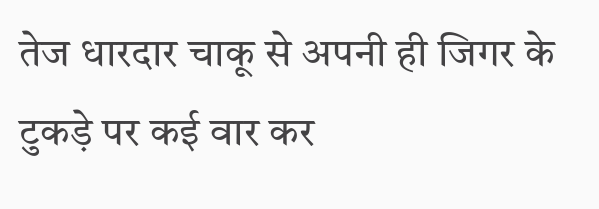तेज धारदार चाकू से अपनी ही जिगर के टुकड़े पर कई वार कर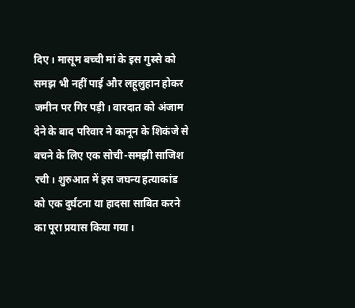दिए। मासूम बच्ची मां के इस गुस्से को समझ भी नहीं पाई और लहूलुहान होकर जमीन पर गिर पड़ी। वारदात को अंजाम देने के बाद परिवार ने कानून के शिकंजे से बचने के लिए एक सोची-समझी साजिश रची। शुरुआत में इस जघन्य हत्याकांड को एक दुर्घटना या हादसा साबित करने का पूरा प्रयास किया गया।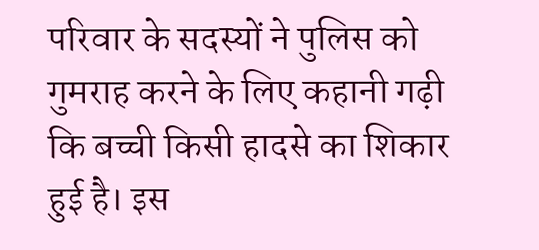परिवार के सदस्यों ने पुलिस को गुमराह करने के लिए कहानी गढ़ी कि बच्ची किसी हादसे का शिकार हुई है। इस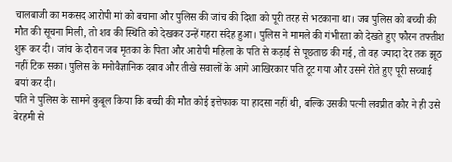चालबाजी का मकसद आरोपी मां को बचाना और पुलिस की जांच की दिशा को पूरी तरह से भटकाना था। जब पुलिस को बच्ची की मौत की सूचना मिली, तो शव की स्थिति को देखकर उन्हें गहरा संदेह हुआ। पुलिस ने मामले की गंभीरता को देखते हुए फौरन तफ्तीश शुरू कर दी। जांच के दौरान जब मृतका के पिता और आरोपी महिला के पति से कड़ाई से पूछताछ की गई, तो वह ज्यादा देर तक झूठ नहीं टिक सका। पुलिस के मनोवैज्ञानिक दबाव और तीखे सवालों के आगे आखिरकार पति टूट गया और उसने रोते हुए पूरी सच्चाई बयां कर दी।
पति ने पुलिस के सामने कुबूल किया कि बच्ची की मौत कोई इत्तेफाक या हादसा नहीं थी, बल्कि उसकी पत्नी लवप्रीत कौर ने ही उसे बेरहमी से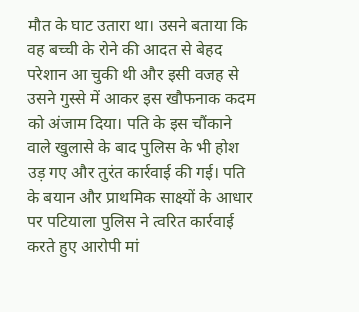मौत के घाट उतारा था। उसने बताया कि वह बच्ची के रोने की आदत से बेहद परेशान आ चुकी थी और इसी वजह से उसने गुस्से में आकर इस खौफनाक कदम को अंजाम दिया। पति के इस चौंकाने वाले खुलासे के बाद पुलिस के भी होश उड़ गए और तुरंत कार्रवाई की गई। पति के बयान और प्राथमिक साक्ष्यों के आधार पर पटियाला पुलिस ने त्वरित कार्रवाई करते हुए आरोपी मां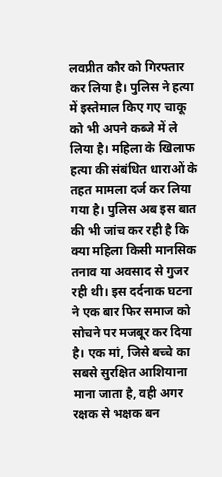लवप्रीत कौर को गिरफ्तार कर लिया है। पुलिस ने हत्या में इस्तेमाल किए गए चाकू को भी अपने कब्जे में ले लिया है। महिला के खिलाफ हत्या की संबंधित धाराओं के तहत मामला दर्ज कर लिया गया है। पुलिस अब इस बात की भी जांच कर रही है कि क्या महिला किसी मानसिक तनाव या अवसाद से गुजर रही थी। इस दर्दनाक घटना ने एक बार फिर समाज को सोचने पर मजबूर कर दिया है। एक मां, जिसे बच्चे का सबसे सुरक्षित आशियाना माना जाता है, वही अगर रक्षक से भक्षक बन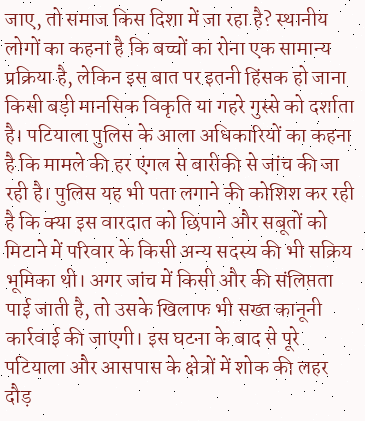जाए, तो समाज किस दिशा में जा रहा है? स्थानीय लोगों का कहना है कि बच्चों का रोना एक सामान्य प्रक्रिया है, लेकिन इस बात पर इतनी हिंसक हो जाना किसी बड़ी मानसिक विकृति या गहरे गुस्से को दर्शाता है। पटियाला पुलिस के आला अधिकारियों का कहना है कि मामले की हर एंगल से बारीकी से जांच की जा रही है। पुलिस यह भी पता लगाने की कोशिश कर रही है कि क्या इस वारदात को छिपाने और सबूतों को मिटाने में परिवार के किसी अन्य सदस्य की भी सक्रिय भूमिका थी। अगर जांच में किसी और की संलिप्तता पाई जाती है, तो उसके खिलाफ भी सख्त कानूनी कार्रवाई की जाएगी। इस घटना के बाद से पूरे पटियाला और आसपास के क्षेत्रों में शोक की लहर दौड़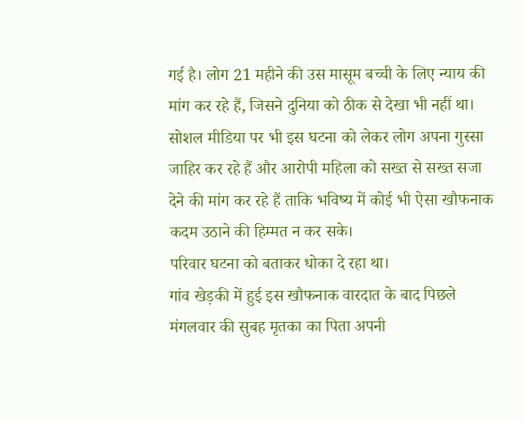गई है। लोग 21 महीने की उस मासूम बच्ची के लिए न्याय की मांग कर रहे हैं, जिसने दुनिया को ठीक से देखा भी नहीं था। सोशल मीडिया पर भी इस घटना को लेकर लोग अपना गुस्सा जाहिर कर रहे हैं और आरोपी महिला को सख्त से सख्त सजा देने की मांग कर रहे हैं ताकि भविष्य में कोई भी ऐसा खौफनाक कदम उठाने की हिम्मत न कर सके।
परिवार घटना को बताकर धोका दे रहा था।
गांव खेड़की में हुई इस खौफनाक वारदात के बाद पिछले मंगलवार की सुबह मृतका का पिता अपनी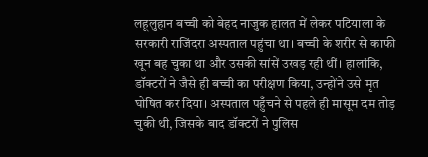लहूलुहान बच्ची को बेहद नाजुक हालत में लेकर पटियाला के सरकारी राजिंदरा अस्पताल पहुंचा था। बच्ची के शरीर से काफी खून बह चुका था और उसकी सांसें उखड़ रही थीं। हालांकि, डॉक्टरों ने जैसे ही बच्ची का परीक्षण किया, उन्होंने उसे मृत घोषित कर दिया। अस्पताल पहुँचने से पहले ही मासूम दम तोड़ चुकी थी, जिसके बाद डॉक्टरों ने पुलिस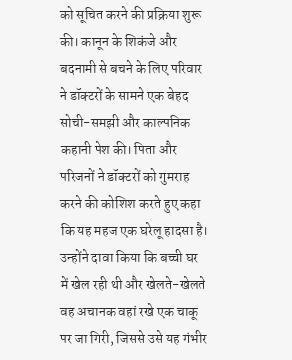को सूचित करने की प्रक्रिया शुरू की। कानून के शिकंजे और बदनामी से बचने के लिए परिवार ने डॉक्टरों के सामने एक बेहद सोची-समझी और काल्पनिक कहानी पेश की। पिता और परिजनों ने डॉक्टरों को गुमराह करने की कोशिश करते हुए कहा कि यह महज एक घरेलू हादसा है। उन्होंने दावा किया कि बच्ची घर में खेल रही थी और खेलते-खेलते वह अचानक वहां रखे एक चाकू पर जा गिरी, जिससे उसे यह गंभीर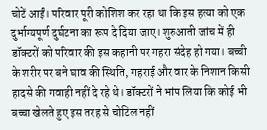चोटें आईं। परिवार पूरी कोशिश कर रहा था कि इस हत्या को एक दुर्भाग्यपूर्ण दुर्घटना का रूप दे दिया जाए। शुरुआती जांच में ही डॉक्टरों को परिवार की इस कहानी पर गहरा संदेह हो गया। बच्ची के शरीर पर बने घाव की स्थिति, गहराई और वार के निशान किसी हादसे की गवाही नहीं दे रहे थे। डॉक्टरों ने भांप लिया कि कोई भी बच्चा खेलते हुए इस तरह से चोटिल नहीं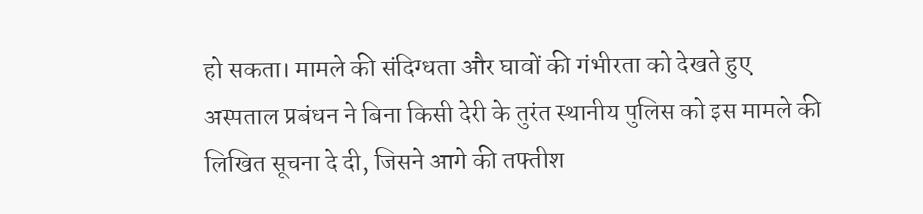हो सकता। मामले की संदिग्धता और घावों की गंभीरता को देखते हुए अस्पताल प्रबंधन ने बिना किसी देरी के तुरंत स्थानीय पुलिस को इस मामले की लिखित सूचना दे दी, जिसने आगे की तफ्तीश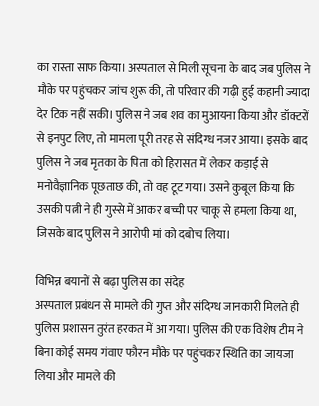का रास्ता साफ किया। अस्पताल से मिली सूचना के बाद जब पुलिस ने मौके पर पहुंचकर जांच शुरू की, तो परिवार की गढ़ी हुई कहानी ज्यादा देर टिक नहीं सकी। पुलिस ने जब शव का मुआयना किया और डॉक्टरों से इनपुट लिए, तो मामला पूरी तरह से संदिग्ध नजर आया। इसके बाद पुलिस ने जब मृतका के पिता को हिरासत में लेकर कड़ाई से मनोवैज्ञानिक पूछताछ की, तो वह टूट गया। उसने कुबूल किया कि उसकी पत्नी ने ही गुस्से में आकर बच्ची पर चाकू से हमला किया था, जिसके बाद पुलिस ने आरोपी मां को दबोच लिया।

विभिन्न बयानों से बढ़ा पुलिस का संदेह
अस्पताल प्रबंधन से मामले की गुप्त और संदिग्ध जानकारी मिलते ही पुलिस प्रशासन तुरंत हरकत में आ गया। पुलिस की एक विशेष टीम ने बिना कोई समय गंवाए फौरन मौके पर पहुंचकर स्थिति का जायजा लिया और मामले की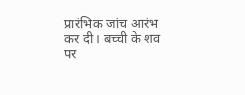प्रारंभिक जांच आरंभ कर दी। बच्ची के शव पर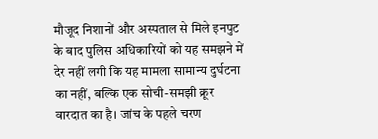मौजूद निशानों और अस्पताल से मिले इनपुट के बाद पुलिस अधिकारियों को यह समझने में देर नहीं लगी कि यह मामला सामान्य दुर्घटना का नहीं, बल्कि एक सोची-समझी क्रूर वारदात का है। जांच के पहले चरण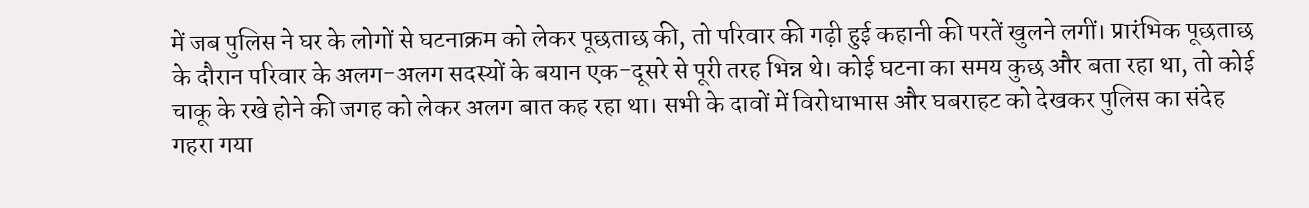में जब पुलिस ने घर के लोगों से घटनाक्रम को लेकर पूछताछ की, तो परिवार की गढ़ी हुई कहानी की परतें खुलने लगीं। प्रारंभिक पूछताछ के दौरान परिवार के अलग-अलग सदस्यों के बयान एक-दूसरे से पूरी तरह भिन्न थे। कोई घटना का समय कुछ और बता रहा था, तो कोई चाकू के रखे होने की जगह को लेकर अलग बात कह रहा था। सभी के दावों में विरोधाभास और घबराहट को देखकर पुलिस का संदेह गहरा गया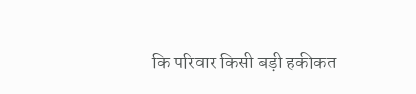कि परिवार किसी बड़ी हकीकत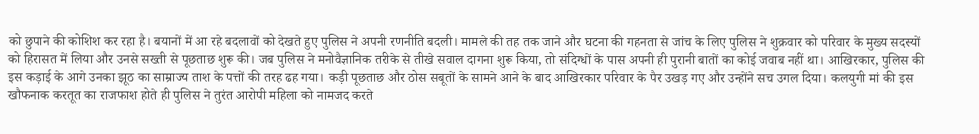को छुपाने की कोशिश कर रहा है। बयानों में आ रहे बदलावों को देखते हुए पुलिस ने अपनी रणनीति बदली। मामले की तह तक जाने और घटना की गहनता से जांच के लिए पुलिस ने शुक्रवार को परिवार के मुख्य सदस्यों को हिरासत में लिया और उनसे सख्ती से पूछताछ शुरू की। जब पुलिस ने मनोवैज्ञानिक तरीके से तीखे सवाल दागना शुरू किया, तो संदिग्धों के पास अपनी ही पुरानी बातों का कोई जवाब नहीं था। आखिरकार, पुलिस की इस कड़ाई के आगे उनका झूठ का साम्राज्य ताश के पत्तों की तरह ढह गया। कड़ी पूछताछ और ठोस सबूतों के सामने आने के बाद आखिरकार परिवार के पैर उखड़ गए और उन्होंने सच उगल दिया। कलयुगी मां की इस खौफनाक करतूत का राजफाश होते ही पुलिस ने तुरंत आरोपी महिला को नामजद करते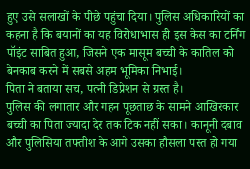हुए उसे सलाखों के पीछे पहुंचा दिया। पुलिस अधिकारियों का कहना है कि बयानों का यह विरोधाभास ही इस केस का टर्निंग पॉइंट साबित हुआ, जिसने एक मासूम बच्ची के कातिल को बेनकाब करने में सबसे अहम भूमिका निभाई।
पिता ने बताया सच, पत्नी डिप्रेशन से ग्रस्त है।
पुलिस की लगातार और गहन पूछताछ के सामने आखिरकार बच्ची का पिता ज्यादा देर तक टिक नहीं सका। कानूनी दबाव और पुलिसिया तफ्तीश के आगे उसका हौसला पस्त हो गया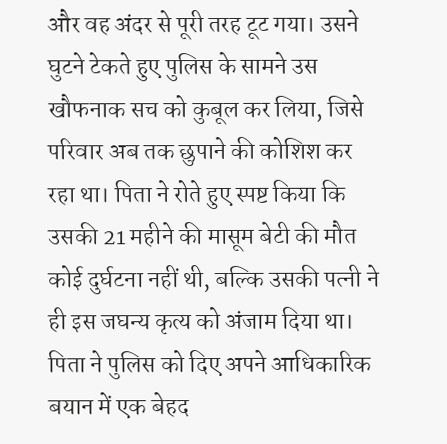और वह अंदर से पूरी तरह टूट गया। उसने घुटने टेकते हुए पुलिस के सामने उस खौफनाक सच को कुबूल कर लिया, जिसे परिवार अब तक छुपाने की कोशिश कर रहा था। पिता ने रोते हुए स्पष्ट किया कि उसकी 21 महीने की मासूम बेटी की मौत कोई दुर्घटना नहीं थी, बल्कि उसकी पत्नी ने ही इस जघन्य कृत्य को अंजाम दिया था। पिता ने पुलिस को दिए अपने आधिकारिक बयान में एक बेहद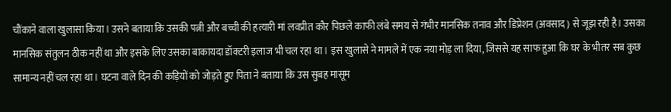चौंकाने वाला खुलासा किया। उसने बताया कि उसकी पत्नी और बच्ची की हत्यारी मां लवप्रीत कौर पिछले काफी लंबे समय से गंभीर मानसिक तनाव और डिप्रेशन (अवसाद) से जूझ रही है। उसका मानसिक संतुलन ठीक नहीं था और इसके लिए उसका बाकायदा डॉक्टरी इलाज भी चल रहा था। इस खुलासे ने मामले में एक नया मोड़ ला दिया, जिससे यह साफ हुआ कि घर के भीतर सब कुछ सामान्य नहीं चल रहा था। घटना वाले दिन की कड़ियों को जोड़ते हुए पिता ने बताया कि उस सुबह मासूम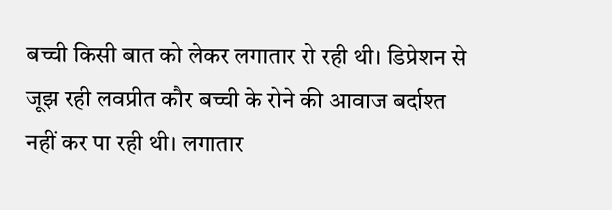बच्ची किसी बात को लेकर लगातार रो रही थी। डिप्रेशन से जूझ रही लवप्रीत कौर बच्ची के रोने की आवाज बर्दाश्त नहीं कर पा रही थी। लगातार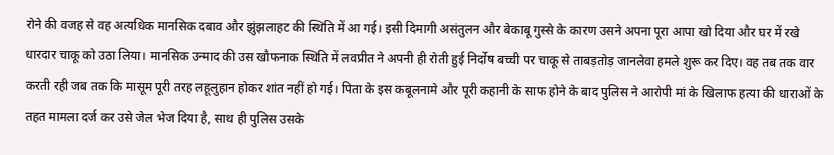रोने की वजह से वह अत्यधिक मानसिक दबाव और झुंझलाहट की स्थिति में आ गई। इसी दिमागी असंतुलन और बेकाबू गुस्से के कारण उसने अपना पूरा आपा खो दिया और घर में रखे धारदार चाकू को उठा लिया। मानसिक उन्माद की उस खौफनाक स्थिति में लवप्रीत ने अपनी ही रोती हुई निर्दोष बच्ची पर चाकू से ताबड़तोड़ जानलेवा हमले शुरू कर दिए। वह तब तक वार करती रही जब तक कि मासूम पूरी तरह लहूलुहान होकर शांत नहीं हो गई। पिता के इस कबूलनामे और पूरी कहानी के साफ होने के बाद पुलिस ने आरोपी मां के खिलाफ हत्या की धाराओं के तहत मामला दर्ज कर उसे जेल भेज दिया है, साथ ही पुलिस उसके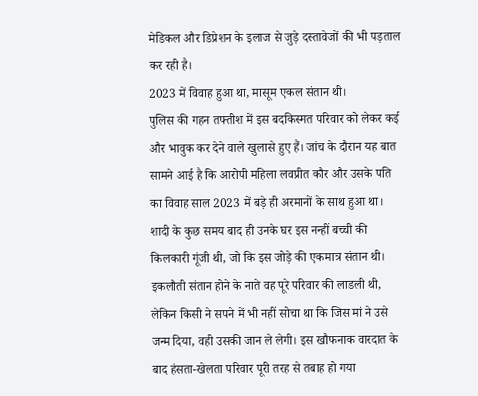मेडिकल और डिप्रेशन के इलाज से जुड़े दस्तावेजों की भी पड़ताल कर रही है।
2023 में विवाह हुआ था, मासूम एकल संतान थी।
पुलिस की गहन तफ्तीश में इस बदकिस्मत परिवार को लेकर कई और भावुक कर देने वाले खुलासे हुए हैं। जांच के दौरान यह बात सामने आई है कि आरोपी महिला लवप्रीत कौर और उसके पति का विवाह साल 2023 में बड़े ही अरमानों के साथ हुआ था। शादी के कुछ समय बाद ही उनके घर इस नन्हीं बच्ची की किलकारी गूंजी थी, जो कि इस जोड़े की एकमात्र संतान थी। इकलौती संतान होने के नाते वह पूरे परिवार की लाडली थी, लेकिन किसी ने सपने में भी नहीं सोचा था कि जिस मां ने उसे जन्म दिया, वही उसकी जान ले लेगी। इस खौफनाक वारदात के बाद हंसता-खेलता परिवार पूरी तरह से तबाह हो गया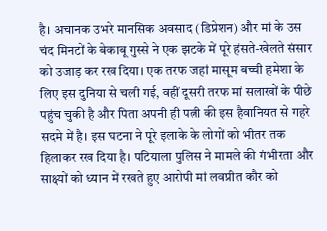है। अचानक उभरे मानसिक अवसाद (डिप्रेशन) और मां के उस चंद मिनटों के बेकाबू गुस्से ने एक झटके में पूरे हंसते-खेलते संसार को उजाड़ कर रख दिया। एक तरफ जहां मासूम बच्ची हमेशा के लिए इस दुनिया से चली गई, वहीं दूसरी तरफ मां सलाखों के पीछे पहुंच चुकी है और पिता अपनी ही पत्नी की इस हैवानियत से गहरे सदमे में है। इस घटना ने पूरे इलाके के लोगों को भीतर तक हिलाकर रख दिया है। पटियाला पुलिस ने मामले की गंभीरता और साक्ष्यों को ध्यान में रखते हुए आरोपी मां लवप्रीत कौर को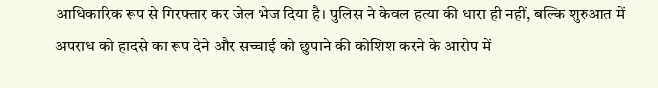आधिकारिक रूप से गिरफ्तार कर जेल भेज दिया है। पुलिस ने केवल हत्या की धारा ही नहीं, बल्कि शुरुआत में अपराध को हादसे का रूप देने और सच्चाई को छुपाने की कोशिश करने के आरोप में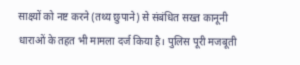साक्ष्यों को नष्ट करने (तथ्य छुपाने) से संबंधित सख्त कानूनी धाराओं के तहत भी मामला दर्ज किया है। पुलिस पूरी मजबूती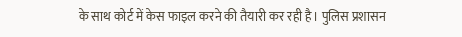के साथ कोर्ट में केस फाइल करने की तैयारी कर रही है। पुलिस प्रशासन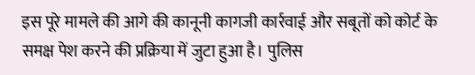इस पूरे मामले की आगे की कानूनी कागजी कार्रवाई और सबूतों को कोर्ट के समक्ष पेश करने की प्रक्रिया में जुटा हुआ है। पुलिस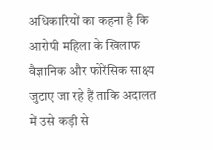अधिकारियों का कहना है कि आरोपी महिला के खिलाफ वैज्ञानिक और फोरेंसिक साक्ष्य जुटाए जा रहे हैं ताकि अदालत में उसे कड़ी से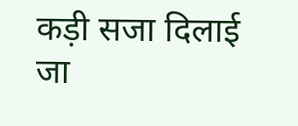कड़ी सजा दिलाई जा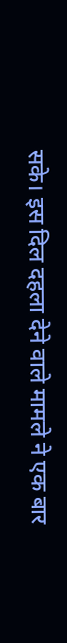सके। इस दिल दहला देने वाले मामले ने एक बार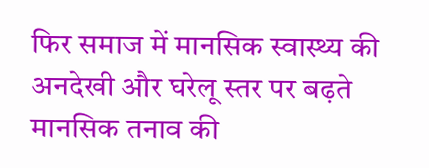फिर समाज में मानसिक स्वास्थ्य की अनदेखी और घरेलू स्तर पर बढ़ते मानसिक तनाव की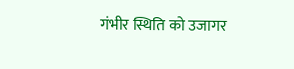गंभीर स्थिति को उजागर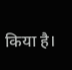किया है।